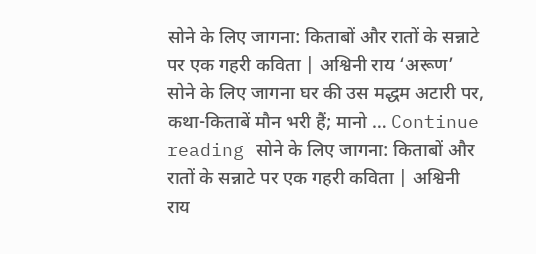सोने के लिए जागना: किताबों और रातों के सन्नाटे पर एक गहरी कविता | अश्विनी राय ‘अरूण’
सोने के लिए जागना घर की उस मद्धम अटारी पर, कथा-किताबें मौन भरी हैं; मानो … Continue reading सोने के लिए जागना: किताबों और रातों के सन्नाटे पर एक गहरी कविता | अश्विनी राय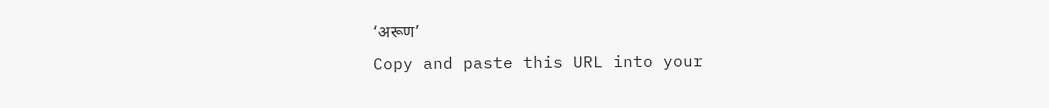‘अरूण’
Copy and paste this URL into your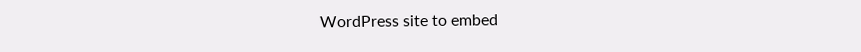WordPress site to embed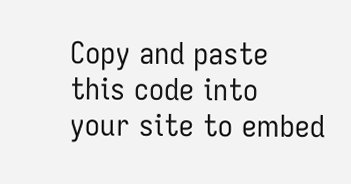Copy and paste this code into your site to embed